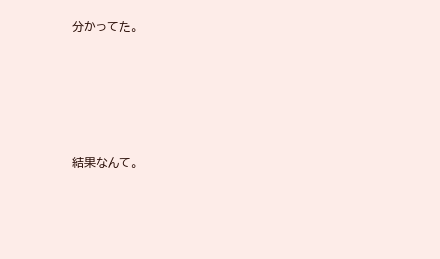分かってた。





結果なんて。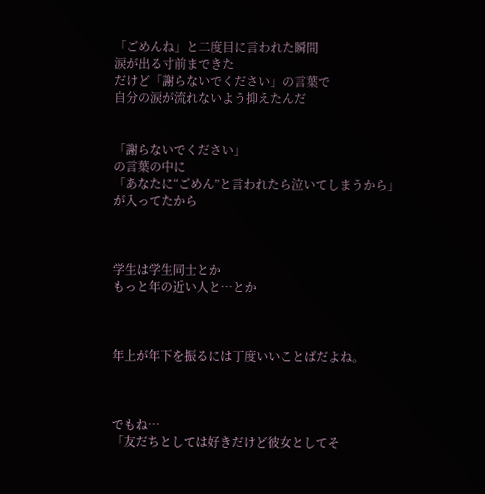「ごめんね」と二度目に言われた瞬間
涙が出る寸前まできた
だけど「謝らないでください」の言葉で
自分の涙が流れないよう抑えたんだ


「謝らないでください」
の言葉の中に
「あなたに“ごめん”と言われたら泣いてしまうから」
が入ってたから



学生は学生同士とか
もっと年の近い人と…とか



年上が年下を振るには丁度いいことばだよね。



でもね…
「友だちとしては好きだけど彼女としてそ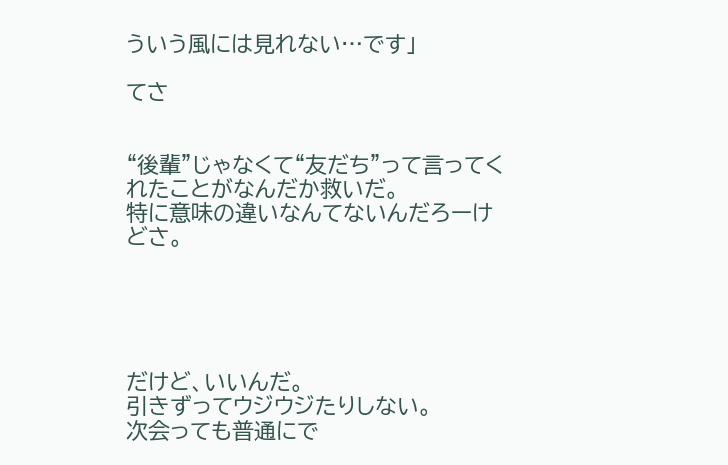ういう風には見れない…です」

てさ


“後輩”じゃなくて“友だち”って言ってくれたことがなんだか救いだ。
特に意味の違いなんてないんだろーけどさ。





だけど、いいんだ。
引きずってウジウジたりしない。
次会っても普通にで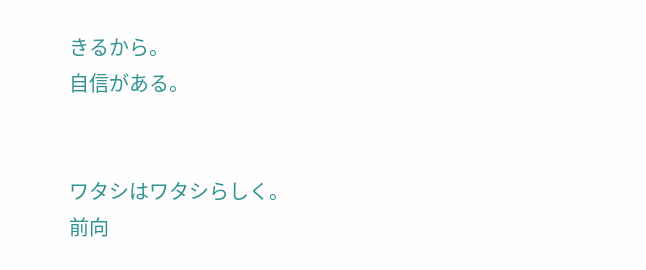きるから。
自信がある。


ワタシはワタシらしく。
前向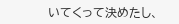いてくって決めたし、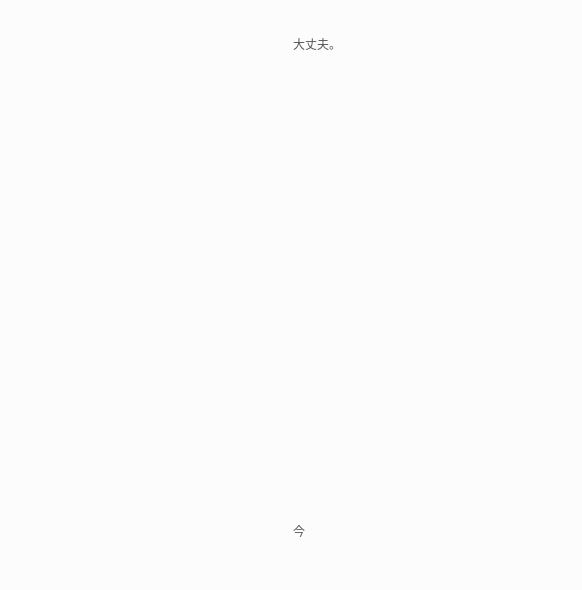大丈夫。




















今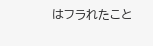はフラれたこと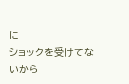に
ショックを受けてないから